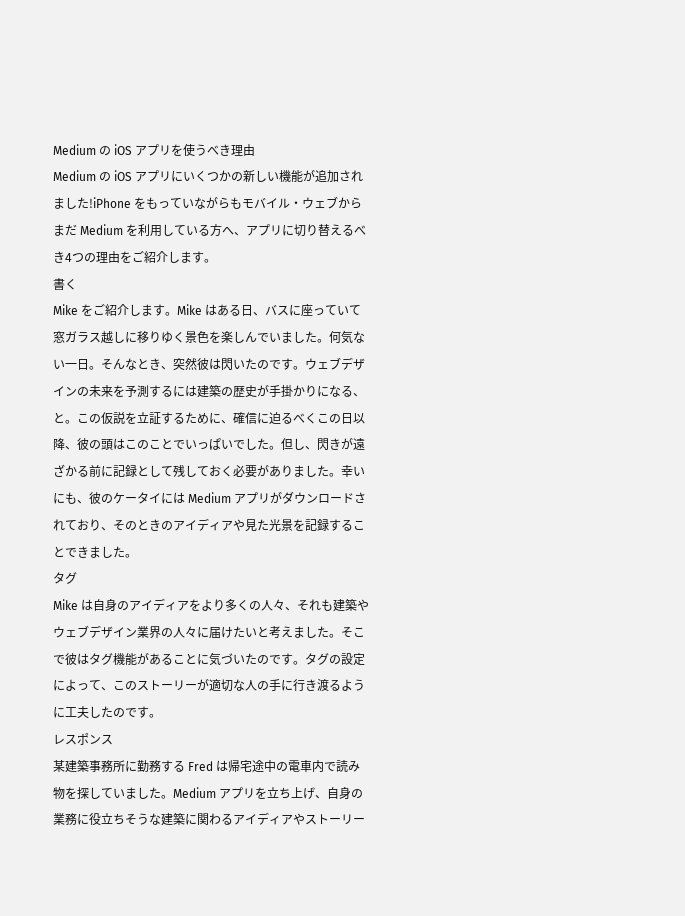Medium の iOS アプリを使うべき理由
Medium の iOS アプリにいくつかの新しい機能が追加されました!iPhone をもっていながらもモバイル・ウェブからまだ Medium を利用している方へ、アプリに切り替えるべき4つの理由をご紹介します。
書く
Mike をご紹介します。Mike はある日、バスに座っていて窓ガラス越しに移りゆく景色を楽しんでいました。何気ない一日。そんなとき、突然彼は閃いたのです。ウェブデザインの未来を予測するには建築の歴史が手掛かりになる、と。この仮説を立証するために、確信に迫るべくこの日以降、彼の頭はこのことでいっぱいでした。但し、閃きが遠ざかる前に記録として残しておく必要がありました。幸いにも、彼のケータイには Medium アプリがダウンロードされており、そのときのアイディアや見た光景を記録することできました。
タグ
Mike は自身のアイディアをより多くの人々、それも建築やウェブデザイン業界の人々に届けたいと考えました。そこで彼はタグ機能があることに気づいたのです。タグの設定によって、このストーリーが適切な人の手に行き渡るように工夫したのです。
レスポンス
某建築事務所に勤務する Fred は帰宅途中の電車内で読み物を探していました。Medium アプリを立ち上げ、自身の業務に役立ちそうな建築に関わるアイディアやストーリー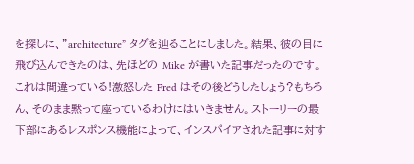を探しに、”architecture” タグを辿ることにしました。結果、彼の目に飛び込んできたのは、先ほどの Mike が書いた記事だったのです。これは間違っている!激怒した Fred はその後どうしたしょう?もちろん、そのまま黙って座っているわけにはいきません。ストーリーの最下部にあるレスポンス機能によって、インスパイアされた記事に対す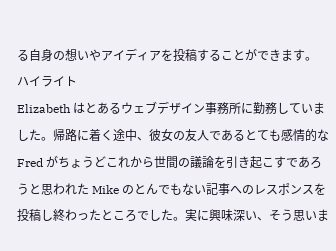る自身の想いやアイディアを投稿することができます。
ハイライト
Elizabeth はとあるウェブデザイン事務所に勤務していました。帰路に着く途中、彼女の友人であるとても感情的な Fred がちょうどこれから世間の議論を引き起こすであろうと思われた Mike のとんでもない記事へのレスポンスを投稿し終わったところでした。実に興味深い、そう思いま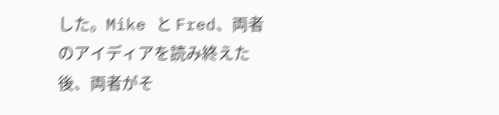した。Mike と Fred、両者のアイディアを読み終えた後、両者がそ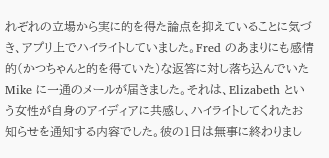れぞれの立場から実に的を得た論点を抑えていることに気づき、アプリ上でハイライトしていました。Fred のあまりにも感情的(かつちゃんと的を得ていた)な返答に対し落ち込んでいた Mike に一通のメールが届きました。それは、Elizabeth という女性が自身のアイディアに共感し、ハイライトしてくれたお知らせを通知する内容でした。彼の1日は無事に終わりまし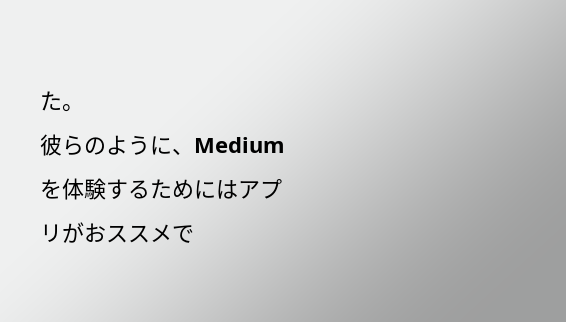た。
彼らのように、Medium を体験するためにはアプリがおススメで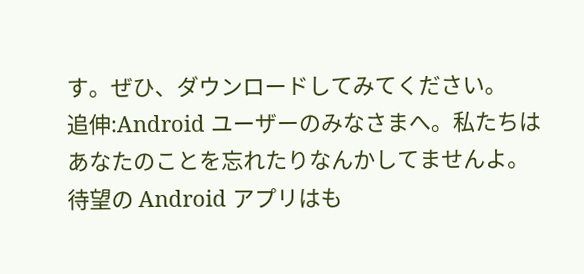す。ぜひ、ダウンロードしてみてください。
追伸:Android ユーザーのみなさまへ。私たちはあなたのことを忘れたりなんかしてませんよ。待望の Android アプリはも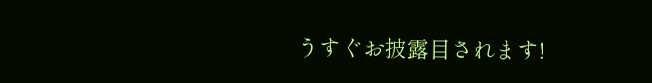うすぐお披露目されます!